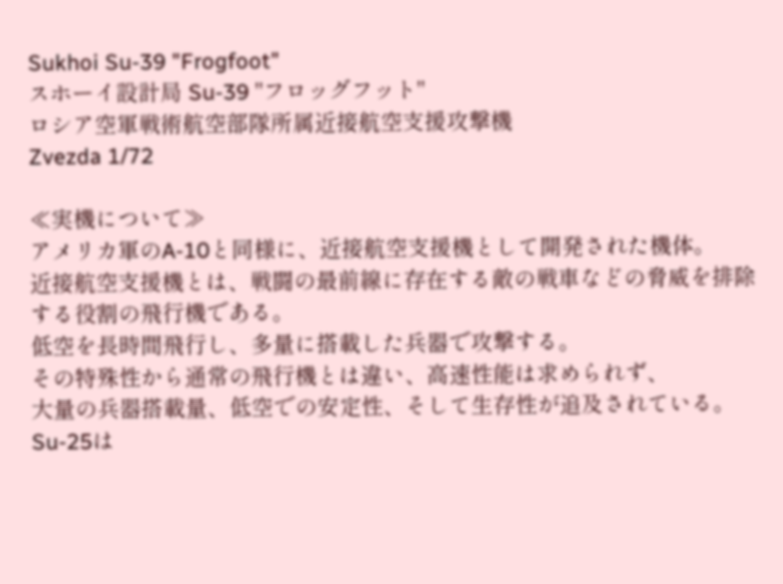Sukhoi Su-39 "Frogfoot"
スホーイ設計局 Su-39 "フロッグフット"
ロシア空軍戦術航空部隊所属近接航空支援攻撃機
Zvezda 1/72

≪実機について≫
アメリカ軍のA-10と同様に、近接航空支援機として開発された機体。
近接航空支援機とは、戦闘の最前線に存在する敵の戦車などの脅威を排除する役割の飛行機である。
低空を長時間飛行し、多量に搭載した兵器で攻撃する。
その特殊性から通常の飛行機とは違い、高速性能は求められず、
大量の兵器搭載量、低空での安定性、そして生存性が追及されている。
Su-25は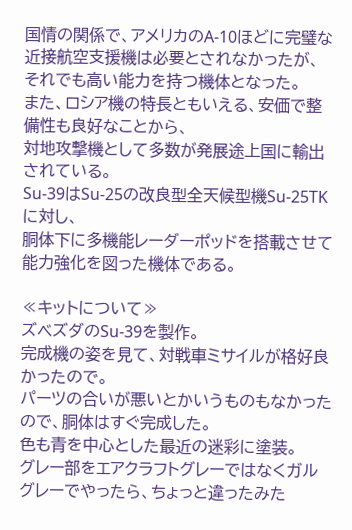国情の関係で、アメリカのA-10ほどに完璧な近接航空支援機は必要とされなかったが、
それでも高い能力を持つ機体となった。
また、ロシア機の特長ともいえる、安価で整備性も良好なことから、
対地攻撃機として多数が発展途上国に輸出されている。
Su-39はSu-25の改良型全天候型機Su-25TKに対し、
胴体下に多機能レーダーポッドを搭載させて能力強化を図った機体である。

≪キットについて≫
ズベズダのSu-39を製作。
完成機の姿を見て、対戦車ミサイルが格好良かったので。
パーツの合いが悪いとかいうものもなかったので、胴体はすぐ完成した。
色も青を中心とした最近の迷彩に塗装。
グレー部をエアクラフトグレーではなくガルグレーでやったら、ちょっと違ったみた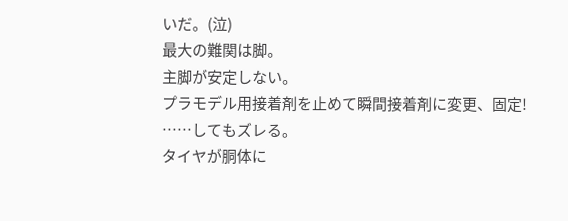いだ。(泣)
最大の難関は脚。
主脚が安定しない。
プラモデル用接着剤を止めて瞬間接着剤に変更、固定!
……してもズレる。
タイヤが胴体に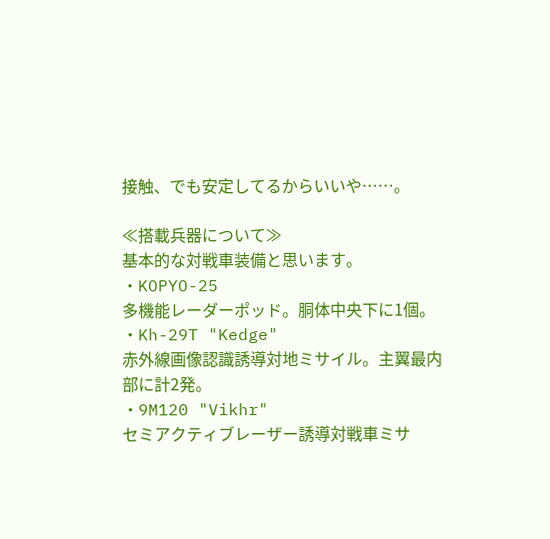接触、でも安定してるからいいや……。

≪搭載兵器について≫
基本的な対戦車装備と思います。
・KOPYO-25
多機能レーダーポッド。胴体中央下に1個。
・Kh-29T "Kedge"
赤外線画像認識誘導対地ミサイル。主翼最内部に計2発。
・9M120 "Vikhr"
セミアクティブレーザー誘導対戦車ミサ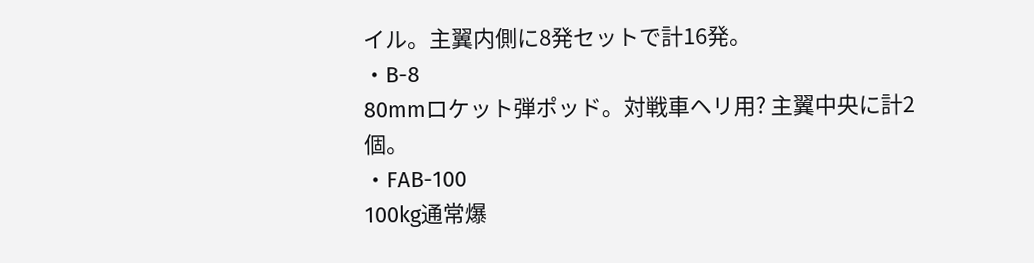イル。主翼内側に8発セットで計16発。
・B-8
80mmロケット弾ポッド。対戦車ヘリ用? 主翼中央に計2個。
・FAB-100
100kg通常爆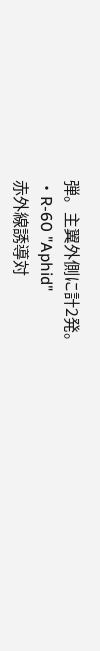弾。主翼外側に計2発。
・R-60 "Aphid"
赤外線誘導対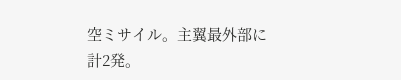空ミサイル。主翼最外部に計2発。